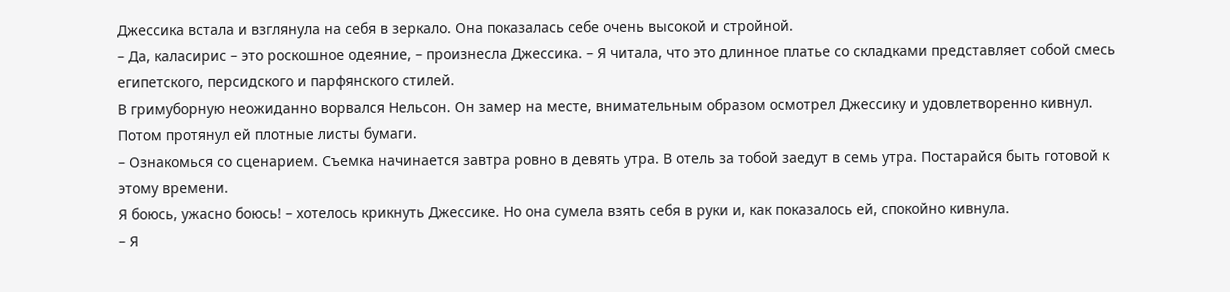Джессика встала и взглянула на себя в зеркало. Она показалась себе очень высокой и стройной.
– Да, каласирис – это роскошное одеяние, – произнесла Джессика. – Я читала, что это длинное платье со складками представляет собой смесь египетского, персидского и парфянского стилей.
В гримуборную неожиданно ворвался Нельсон. Он замер на месте, внимательным образом осмотрел Джессику и удовлетворенно кивнул. Потом протянул ей плотные листы бумаги.
– Ознакомься со сценарием. Съемка начинается завтра ровно в девять утра. В отель за тобой заедут в семь утра. Постарайся быть готовой к этому времени.
Я боюсь, ужасно боюсь! – хотелось крикнуть Джессике. Но она сумела взять себя в руки и, как показалось ей, спокойно кивнула.
– Я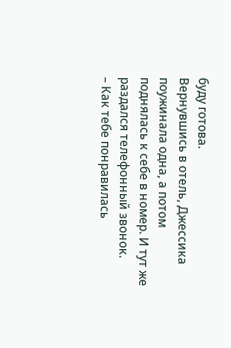буду готова.
Вернувшись в отель, Джессика поужинала одна, а потом поднялась к себе в номер. И тут же раздался телефонный звонок.
– Как тебе понравилась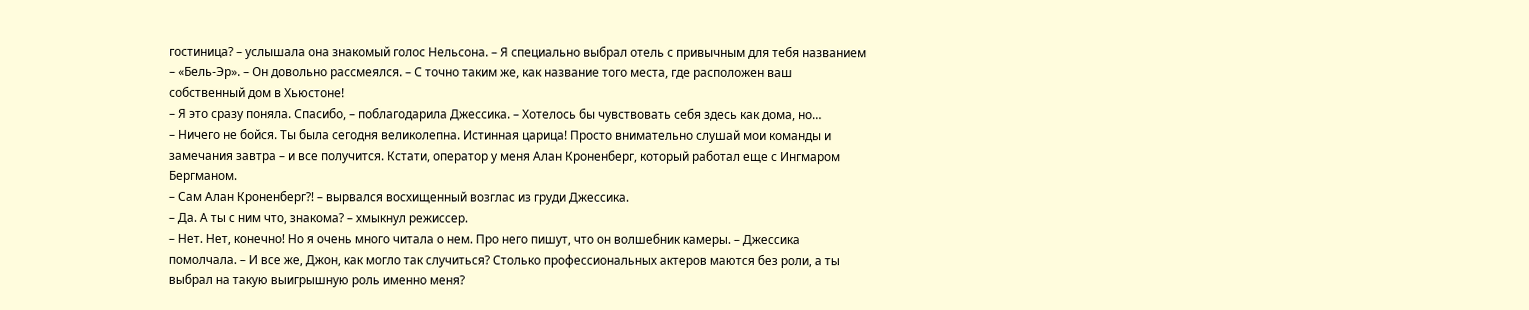гостиница? – услышала она знакомый голос Нельсона. – Я специально выбрал отель с привычным для тебя названием – «Бель-Эр». – Он довольно рассмеялся. – С точно таким же, как название того места, где расположен ваш собственный дом в Хьюстоне!
– Я это сразу поняла. Спасибо, – поблагодарила Джессика. – Хотелось бы чувствовать себя здесь как дома, но…
– Ничего не бойся. Ты была сегодня великолепна. Истинная царица! Просто внимательно слушай мои команды и замечания завтра – и все получится. Кстати, оператор у меня Алан Кроненберг, который работал еще с Ингмаром Бергманом.
– Сам Алан Кроненберг?! – вырвался восхищенный возглас из груди Джессика.
– Да. А ты с ним что, знакома? – хмыкнул режиссер.
– Нет. Нет, конечно! Но я очень много читала о нем. Про него пишут, что он волшебник камеры. – Джессика помолчала. – И все же, Джон, как могло так случиться? Столько профессиональных актеров маются без роли, а ты выбрал на такую выигрышную роль именно меня?